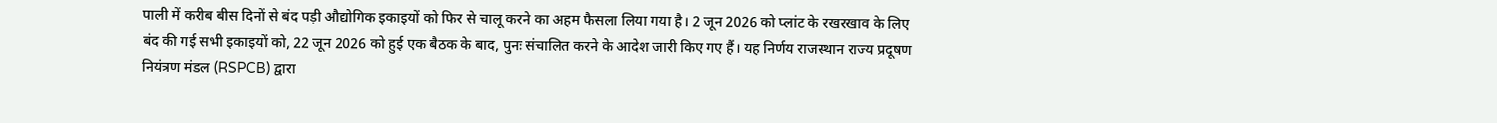पाली में करीब बीस दिनों से बंद पड़ी औद्योगिक इकाइयों को फिर से चालू करने का अहम फैसला लिया गया है। 2 जून 2026 को प्लांट के रखरखाव के लिए बंद की गई सभी इकाइयों को, 22 जून 2026 को हुई एक बैठक के बाद, पुनः संचालित करने के आदेश जारी किए गए हैं। यह निर्णय राजस्थान राज्य प्रदूषण नियंत्रण मंडल (RSPCB) द्वारा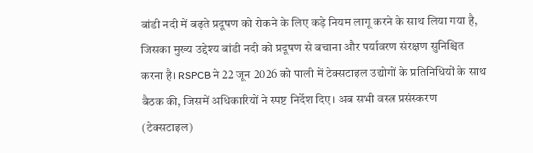बांडी नदी में बढ़ते प्रदूषण को रोकने के लिए कड़े नियम लागू करने के साथ लिया गया है, जिसका मुख्य उद्देश्य बांडी नदी को प्रदूषण से बचाना और पर्यावरण संरक्षण सुनिश्चित करना है। RSPCB ने 22 जून 2026 को पाली में टेक्सटाइल उद्योगों के प्रतिनिधियों के साथ बैठक की, जिसमें अधिकारियों ने स्पष्ट निर्देश दिए। अब सभी वस्त्र प्रसंस्करण (टेक्सटाइल)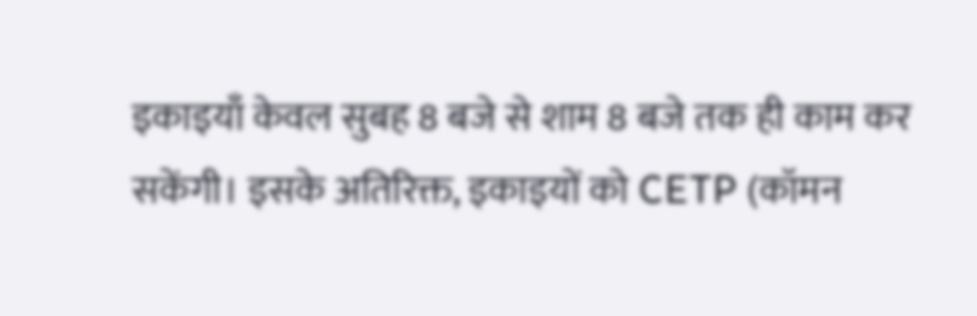इकाइयाँ केवल सुबह 8 बजे से शाम 8 बजे तक ही काम कर सकेंगी। इसके अतिरिक्त, इकाइयों को CETP (कॉमन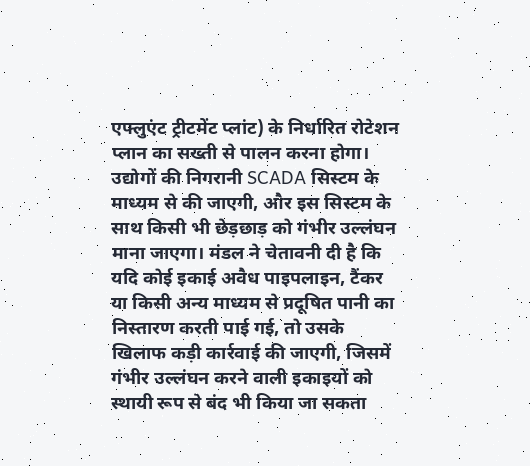एफ्लुएंट ट्रीटमेंट प्लांट) के निर्धारित रोटेशन प्लान का सख्ती से पालन करना होगा। उद्योगों की निगरानी SCADA सिस्टम के माध्यम से की जाएगी, और इस सिस्टम के साथ किसी भी छेड़छाड़ को गंभीर उल्लंघन माना जाएगा। मंडल ने चेतावनी दी है कि यदि कोई इकाई अवैध पाइपलाइन, टैंकर या किसी अन्य माध्यम से प्रदूषित पानी का निस्तारण करती पाई गई, तो उसके खिलाफ कड़ी कार्रवाई की जाएगी, जिसमें गंभीर उल्लंघन करने वाली इकाइयों को स्थायी रूप से बंद भी किया जा सकता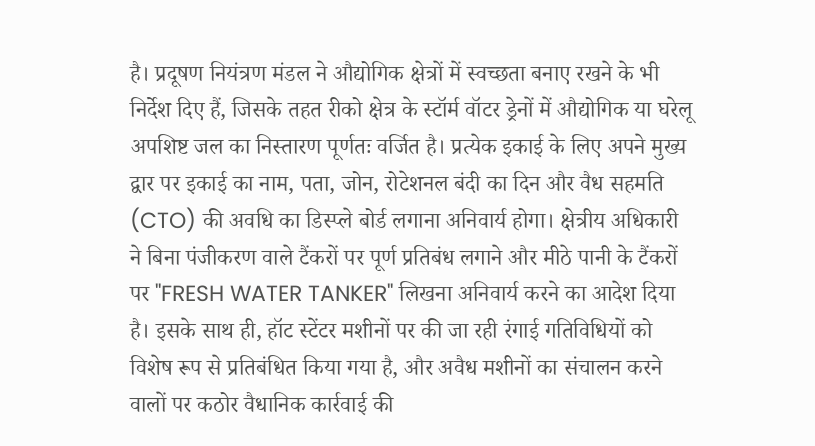है। प्रदूषण नियंत्रण मंडल ने औद्योगिक क्षेत्रों में स्वच्छता बनाए रखने के भी निर्देश दिए हैं, जिसके तहत रीको क्षेत्र के स्टॉर्म वॉटर ड्रेनों में औद्योगिक या घरेलू अपशिष्ट जल का निस्तारण पूर्णतः वर्जित है। प्रत्येक इकाई के लिए अपने मुख्य द्वार पर इकाई का नाम, पता, जोन, रोटेशनल बंदी का दिन और वैध सहमति (CTO) की अवधि का डिस्प्ले बोर्ड लगाना अनिवार्य होगा। क्षेत्रीय अधिकारी ने बिना पंजीकरण वाले टैंकरों पर पूर्ण प्रतिबंध लगाने और मीठे पानी के टैंकरों पर "FRESH WATER TANKER" लिखना अनिवार्य करने का आदेश दिया है। इसके साथ ही, हॉट स्टेंटर मशीनों पर की जा रही रंगाई गतिविधियों को विशेष रूप से प्रतिबंधित किया गया है, और अवैध मशीनों का संचालन करने वालों पर कठोर वैधानिक कार्रवाई की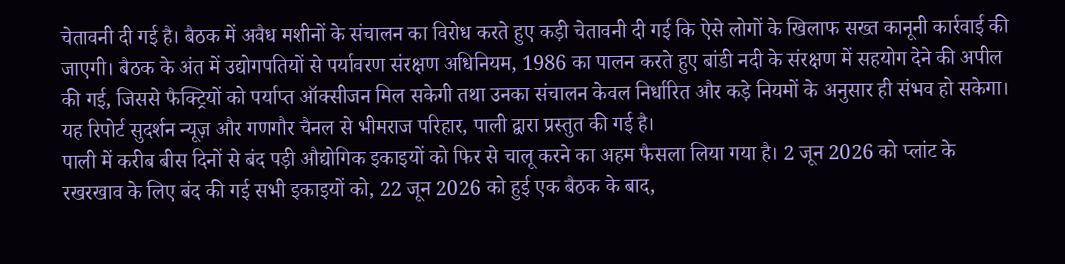चेतावनी दी गई है। बैठक में अवैध मशीनों के संचालन का विरोध करते हुए कड़ी चेतावनी दी गई कि ऐसे लोगों के खिलाफ सख्त कानूनी कार्रवाई की जाएगी। बैठक के अंत में उद्योगपतियों से पर्यावरण संरक्षण अधिनियम, 1986 का पालन करते हुए बांडी नदी के संरक्षण में सहयोग देने की अपील की गई, जिससे फैक्ट्रियों को पर्याप्त ऑक्सीजन मिल सकेगी तथा उनका संचालन केवल निर्धारित और कड़े नियमों के अनुसार ही संभव हो सकेगा। यह रिपोर्ट सुदर्शन न्यूज़ और गणगौर चैनल से भीमराज परिहार, पाली द्वारा प्रस्तुत की गई है।
पाली में करीब बीस दिनों से बंद पड़ी औद्योगिक इकाइयों को फिर से चालू करने का अहम फैसला लिया गया है। 2 जून 2026 को प्लांट के रखरखाव के लिए बंद की गई सभी इकाइयों को, 22 जून 2026 को हुई एक बैठक के बाद,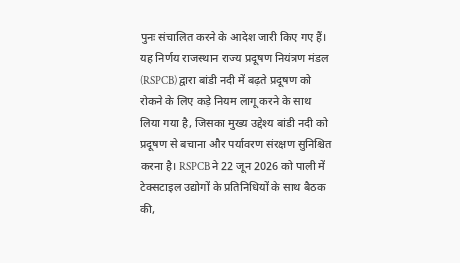पुनः संचालित करने के आदेश जारी किए गए हैं। यह निर्णय राजस्थान राज्य प्रदूषण नियंत्रण मंडल (RSPCB) द्वारा बांडी नदी में बढ़ते प्रदूषण को रोकने के लिए कड़े नियम लागू करने के साथ लिया गया है, जिसका मुख्य उद्देश्य बांडी नदी को प्रदूषण से बचाना और पर्यावरण संरक्षण सुनिश्चित करना है। RSPCB ने 22 जून 2026 को पाली में टेक्सटाइल उद्योगों के प्रतिनिधियों के साथ बैठक की,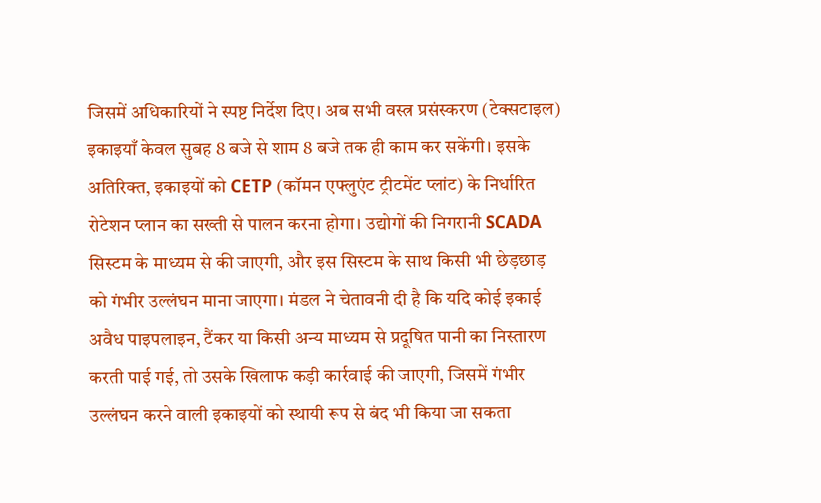जिसमें अधिकारियों ने स्पष्ट निर्देश दिए। अब सभी वस्त्र प्रसंस्करण (टेक्सटाइल) इकाइयाँ केवल सुबह 8 बजे से शाम 8 बजे तक ही काम कर सकेंगी। इसके अतिरिक्त, इकाइयों को CETP (कॉमन एफ्लुएंट ट्रीटमेंट प्लांट) के निर्धारित रोटेशन प्लान का सख्ती से पालन करना होगा। उद्योगों की निगरानी SCADA सिस्टम के माध्यम से की जाएगी, और इस सिस्टम के साथ किसी भी छेड़छाड़ को गंभीर उल्लंघन माना जाएगा। मंडल ने चेतावनी दी है कि यदि कोई इकाई अवैध पाइपलाइन, टैंकर या किसी अन्य माध्यम से प्रदूषित पानी का निस्तारण करती पाई गई, तो उसके खिलाफ कड़ी कार्रवाई की जाएगी, जिसमें गंभीर उल्लंघन करने वाली इकाइयों को स्थायी रूप से बंद भी किया जा सकता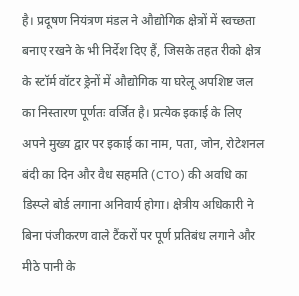है। प्रदूषण नियंत्रण मंडल ने औद्योगिक क्षेत्रों में स्वच्छता बनाए रखने के भी निर्देश दिए हैं, जिसके तहत रीको क्षेत्र के स्टॉर्म वॉटर ड्रेनों में औद्योगिक या घरेलू अपशिष्ट जल का निस्तारण पूर्णतः वर्जित है। प्रत्येक इकाई के लिए अपने मुख्य द्वार पर इकाई का नाम, पता, जोन, रोटेशनल बंदी का दिन और वैध सहमति (CTO) की अवधि का डिस्प्ले बोर्ड लगाना अनिवार्य होगा। क्षेत्रीय अधिकारी ने बिना पंजीकरण वाले टैंकरों पर पूर्ण प्रतिबंध लगाने और मीठे पानी के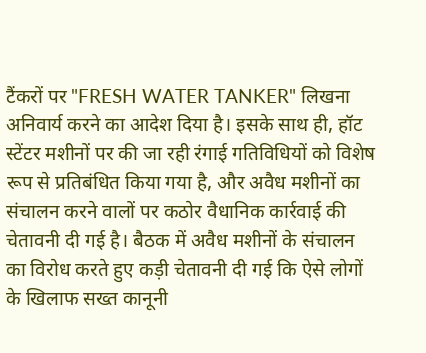टैंकरों पर "FRESH WATER TANKER" लिखना अनिवार्य करने का आदेश दिया है। इसके साथ ही, हॉट स्टेंटर मशीनों पर की जा रही रंगाई गतिविधियों को विशेष रूप से प्रतिबंधित किया गया है, और अवैध मशीनों का संचालन करने वालों पर कठोर वैधानिक कार्रवाई की चेतावनी दी गई है। बैठक में अवैध मशीनों के संचालन का विरोध करते हुए कड़ी चेतावनी दी गई कि ऐसे लोगों के खिलाफ सख्त कानूनी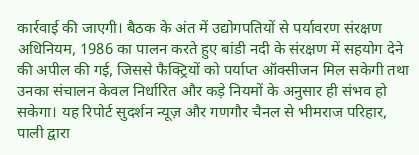कार्रवाई की जाएगी। बैठक के अंत में उद्योगपतियों से पर्यावरण संरक्षण अधिनियम, 1986 का पालन करते हुए बांडी नदी के संरक्षण में सहयोग देने की अपील की गई, जिससे फैक्ट्रियों को पर्याप्त ऑक्सीजन मिल सकेगी तथा उनका संचालन केवल निर्धारित और कड़े नियमों के अनुसार ही संभव हो सकेगा। यह रिपोर्ट सुदर्शन न्यूज़ और गणगौर चैनल से भीमराज परिहार, पाली द्वारा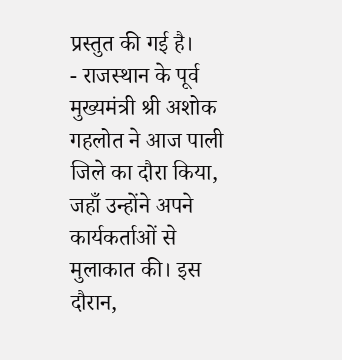प्रस्तुत की गई है।
- राजस्थान के पूर्व मुख्यमंत्री श्री अशोक गहलोत ने आज पाली जिले का दौरा किया, जहाँ उन्होंने अपने कार्यकर्ताओं से मुलाकात की। इस दौरान,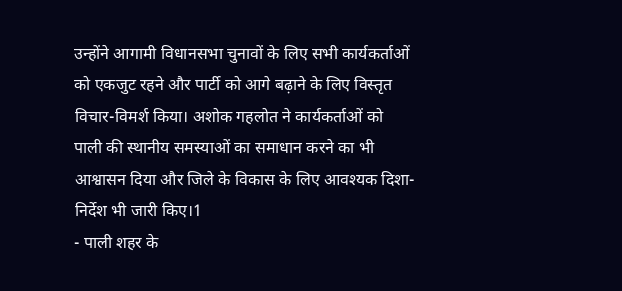उन्होंने आगामी विधानसभा चुनावों के लिए सभी कार्यकर्ताओं को एकजुट रहने और पार्टी को आगे बढ़ाने के लिए विस्तृत विचार-विमर्श किया। अशोक गहलोत ने कार्यकर्ताओं को पाली की स्थानीय समस्याओं का समाधान करने का भी आश्वासन दिया और जिले के विकास के लिए आवश्यक दिशा-निर्देश भी जारी किए।1
- पाली शहर के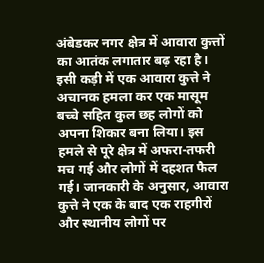अंबेडकर नगर क्षेत्र में आवारा कुत्तों का आतंक लगातार बढ़ रहा है। इसी कड़ी में एक आवारा कुत्ते ने अचानक हमला कर एक मासूम बच्चे सहित कुल छह लोगों को अपना शिकार बना लिया। इस हमले से पूरे क्षेत्र में अफरा-तफरी मच गई और लोगों में दहशत फैल गई। जानकारी के अनुसार, आवारा कुत्ते ने एक के बाद एक राहगीरों और स्थानीय लोगों पर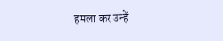हमला कर उन्हें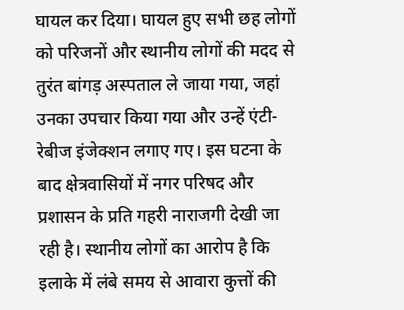घायल कर दिया। घायल हुए सभी छह लोगों को परिजनों और स्थानीय लोगों की मदद से तुरंत बांगड़ अस्पताल ले जाया गया, जहां उनका उपचार किया गया और उन्हें एंटी-रेबीज इंजेक्शन लगाए गए। इस घटना के बाद क्षेत्रवासियों में नगर परिषद और प्रशासन के प्रति गहरी नाराजगी देखी जा रही है। स्थानीय लोगों का आरोप है कि इलाके में लंबे समय से आवारा कुत्तों की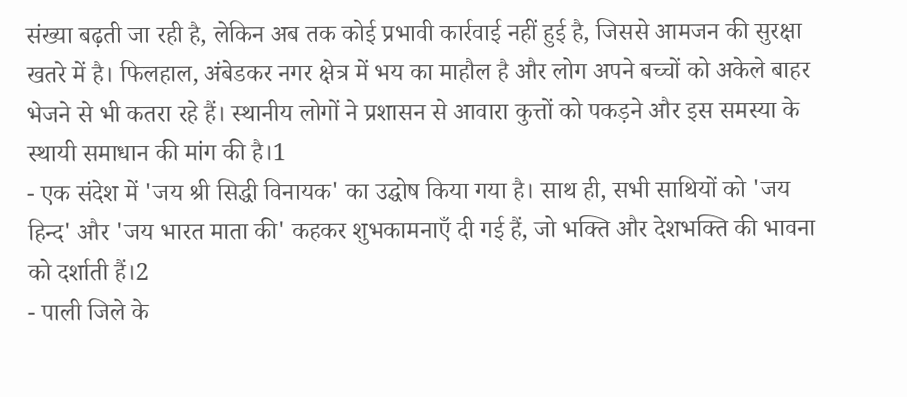संख्या बढ़ती जा रही है, लेकिन अब तक कोई प्रभावी कार्रवाई नहीं हुई है, जिससे आमजन की सुरक्षा खतरे में है। फिलहाल, अंबेडकर नगर क्षेत्र में भय का माहौल है और लोग अपने बच्चों को अकेले बाहर भेजने से भी कतरा रहे हैं। स्थानीय लोगों ने प्रशासन से आवारा कुत्तों को पकड़ने और इस समस्या के स्थायी समाधान की मांग की है।1
- एक संदेश में 'जय श्री सिद्धी विनायक' का उद्घोष किया गया है। साथ ही, सभी साथियों को 'जय हिन्द' और 'जय भारत माता की' कहकर शुभकामनाएँ दी गई हैं, जो भक्ति और देशभक्ति की भावना को दर्शाती हैं।2
- पाली जिले के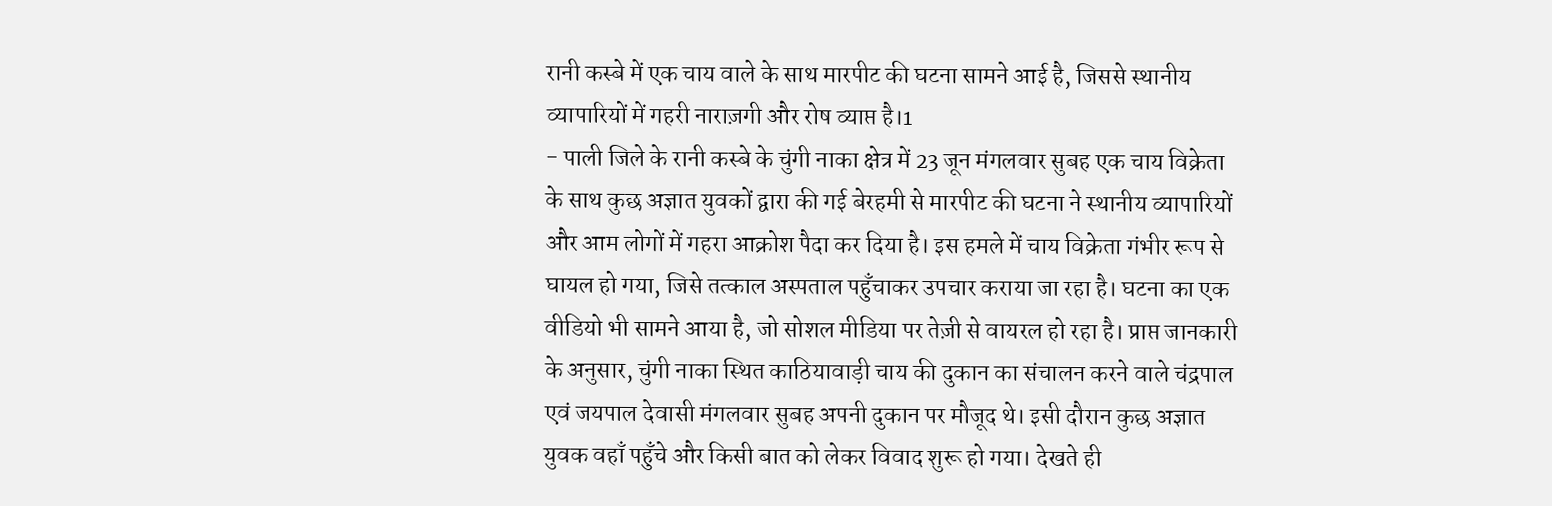रानी कस्बे में एक चाय वाले के साथ मारपीट की घटना सामने आई है, जिससे स्थानीय व्यापारियों में गहरी नाराज़गी और रोष व्याप्त है।1
- पाली जिले के रानी कस्बे के चुंगी नाका क्षेत्र में 23 जून मंगलवार सुबह एक चाय विक्रेता के साथ कुछ अज्ञात युवकों द्वारा की गई बेरहमी से मारपीट की घटना ने स्थानीय व्यापारियों और आम लोगों में गहरा आक्रोश पैदा कर दिया है। इस हमले में चाय विक्रेता गंभीर रूप से घायल हो गया, जिसे तत्काल अस्पताल पहुँचाकर उपचार कराया जा रहा है। घटना का एक वीडियो भी सामने आया है, जो सोशल मीडिया पर तेज़ी से वायरल हो रहा है। प्राप्त जानकारी के अनुसार, चुंगी नाका स्थित काठियावाड़ी चाय की दुकान का संचालन करने वाले चंद्रपाल एवं जयपाल देवासी मंगलवार सुबह अपनी दुकान पर मौजूद थे। इसी दौरान कुछ अज्ञात युवक वहाँ पहुँचे और किसी बात को लेकर विवाद शुरू हो गया। देखते ही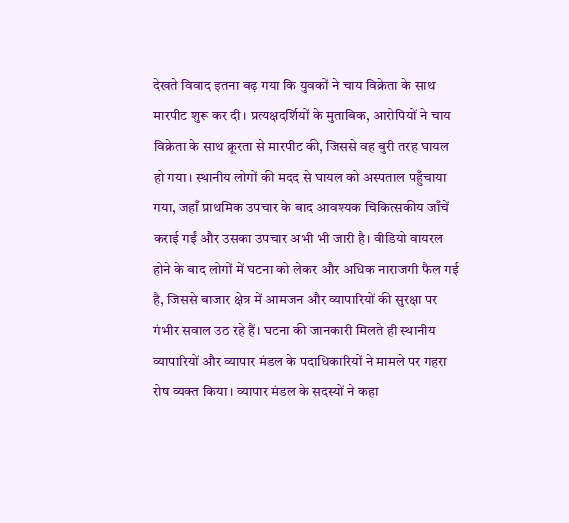देखते विवाद इतना बढ़ गया कि युवकों ने चाय विक्रेता के साथ मारपीट शुरू कर दी। प्रत्यक्षदर्शियों के मुताबिक, आरोपियों ने चाय विक्रेता के साथ क्रूरता से मारपीट की, जिससे वह बुरी तरह घायल हो गया। स्थानीय लोगों की मदद से घायल को अस्पताल पहुँचाया गया, जहाँ प्राथमिक उपचार के बाद आवश्यक चिकित्सकीय जाँचें कराई गईं और उसका उपचार अभी भी जारी है। वीडियो वायरल होने के बाद लोगों में घटना को लेकर और अधिक नाराजगी फैल गई है, जिससे बाजार क्षेत्र में आमजन और व्यापारियों की सुरक्षा पर गंभीर सवाल उठ रहे हैं। घटना की जानकारी मिलते ही स्थानीय व्यापारियों और व्यापार मंडल के पदाधिकारियों ने मामले पर गहरा रोष व्यक्त किया। व्यापार मंडल के सदस्यों ने कहा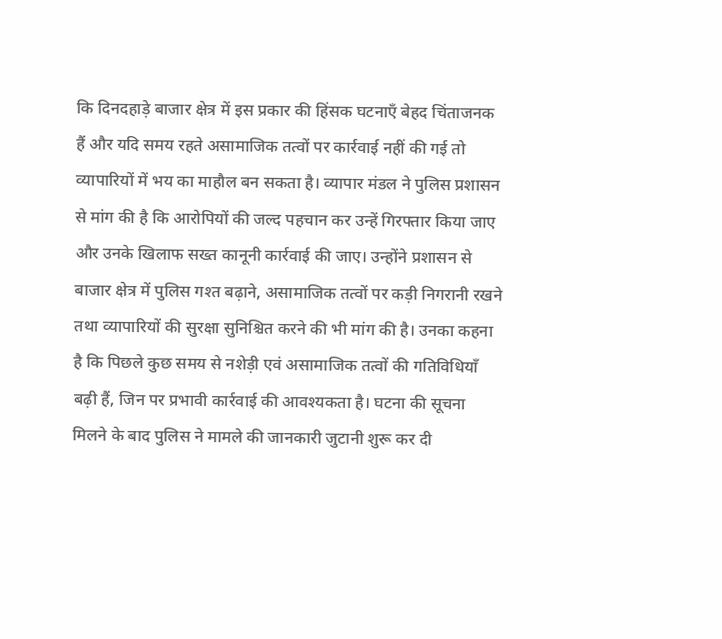कि दिनदहाड़े बाजार क्षेत्र में इस प्रकार की हिंसक घटनाएँ बेहद चिंताजनक हैं और यदि समय रहते असामाजिक तत्वों पर कार्रवाई नहीं की गई तो व्यापारियों में भय का माहौल बन सकता है। व्यापार मंडल ने पुलिस प्रशासन से मांग की है कि आरोपियों की जल्द पहचान कर उन्हें गिरफ्तार किया जाए और उनके खिलाफ सख्त कानूनी कार्रवाई की जाए। उन्होंने प्रशासन से बाजार क्षेत्र में पुलिस गश्त बढ़ाने, असामाजिक तत्वों पर कड़ी निगरानी रखने तथा व्यापारियों की सुरक्षा सुनिश्चित करने की भी मांग की है। उनका कहना है कि पिछले कुछ समय से नशेड़ी एवं असामाजिक तत्वों की गतिविधियाँ बढ़ी हैं, जिन पर प्रभावी कार्रवाई की आवश्यकता है। घटना की सूचना मिलने के बाद पुलिस ने मामले की जानकारी जुटानी शुरू कर दी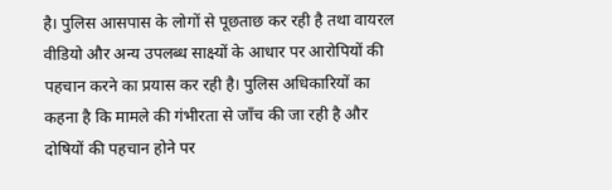है। पुलिस आसपास के लोगों से पूछताछ कर रही है तथा वायरल वीडियो और अन्य उपलब्ध साक्ष्यों के आधार पर आरोपियों की पहचान करने का प्रयास कर रही है। पुलिस अधिकारियों का कहना है कि मामले की गंभीरता से जाँच की जा रही है और दोषियों की पहचान होने पर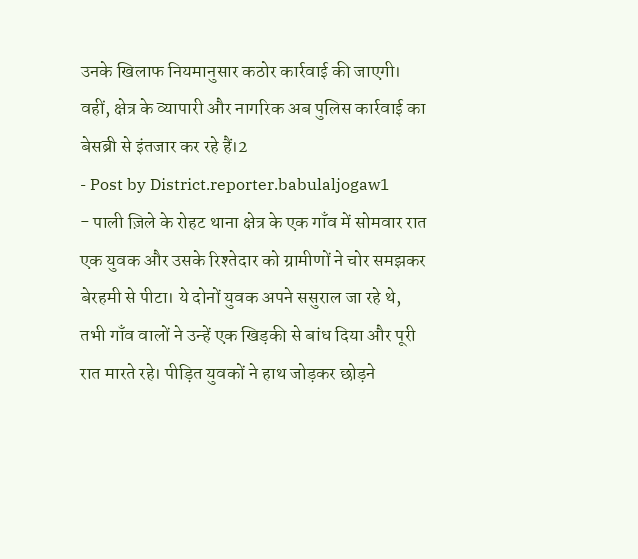उनके खिलाफ नियमानुसार कठोर कार्रवाई की जाएगी। वहीं, क्षेत्र के व्यापारी और नागरिक अब पुलिस कार्रवाई का बेसब्री से इंतजार कर रहे हैं।2
- Post by District.reporter.babulaljogaw1
- पाली ज़िले के रोहट थाना क्षेत्र के एक गाँव में सोमवार रात एक युवक और उसके रिश्तेदार को ग्रामीणों ने चोर समझकर बेरहमी से पीटा। ये दोनों युवक अपने ससुराल जा रहे थे, तभी गाँव वालों ने उन्हें एक खिड़की से बांध दिया और पूरी रात मारते रहे। पीड़ित युवकों ने हाथ जोड़कर छोड़ने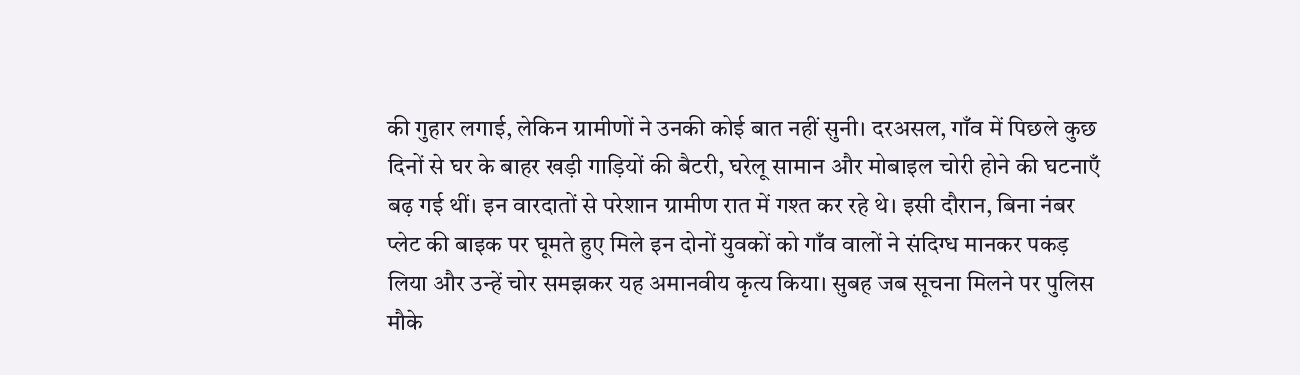की गुहार लगाई, लेकिन ग्रामीणों ने उनकी कोई बात नहीं सुनी। दरअसल, गाँव में पिछले कुछ दिनों से घर के बाहर खड़ी गाड़ियों की बैटरी, घरेलू सामान और मोबाइल चोरी होने की घटनाएँ बढ़ गई थीं। इन वारदातों से परेशान ग्रामीण रात में गश्त कर रहे थे। इसी दौरान, बिना नंबर प्लेट की बाइक पर घूमते हुए मिले इन दोनों युवकों को गाँव वालों ने संदिग्ध मानकर पकड़ लिया और उन्हें चोर समझकर यह अमानवीय कृत्य किया। सुबह जब सूचना मिलने पर पुलिस मौके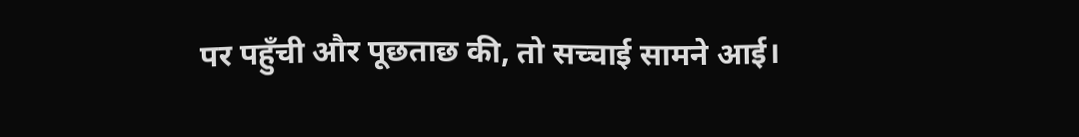पर पहुँची और पूछताछ की, तो सच्चाई सामने आई।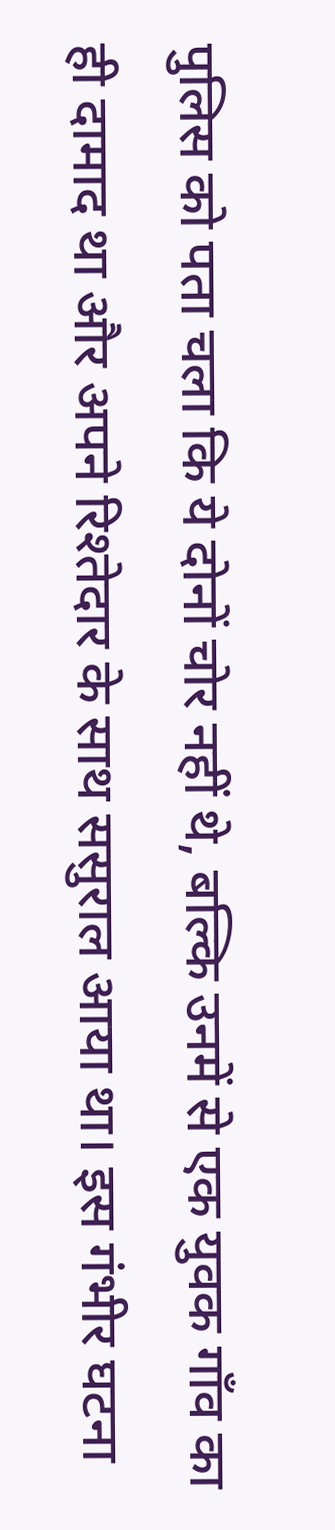पुलिस को पता चला कि ये दोनों चोर नहीं थे, बल्कि उनमें से एक युवक गाँव का ही दामाद था और अपने रिश्तेदार के साथ ससुराल आया था। इस गंभीर घटना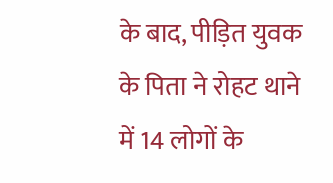के बाद, पीड़ित युवक के पिता ने रोहट थाने में 14 लोगों के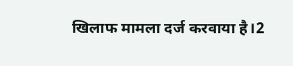खिलाफ मामला दर्ज करवाया है।2